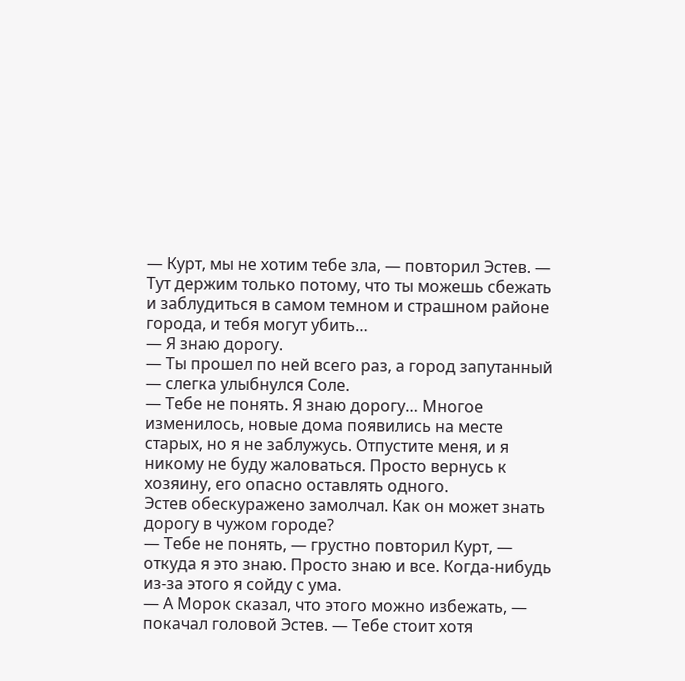— Курт, мы не хотим тебе зла, — повторил Эстев. — Тут держим только потому, что ты можешь сбежать и заблудиться в самом темном и страшном районе города, и тебя могут убить…
— Я знаю дорогу.
— Ты прошел по ней всего раз, а город запутанный — слегка улыбнулся Соле.
— Тебе не понять. Я знаю дорогу… Многое изменилось, новые дома появились на месте старых, но я не заблужусь. Отпустите меня, и я никому не буду жаловаться. Просто вернусь к хозяину, его опасно оставлять одного.
Эстев обескуражено замолчал. Как он может знать дорогу в чужом городе?
— Тебе не понять, — грустно повторил Курт, — откуда я это знаю. Просто знаю и все. Когда-нибудь из-за этого я сойду с ума.
— А Морок сказал, что этого можно избежать, — покачал головой Эстев. — Тебе стоит хотя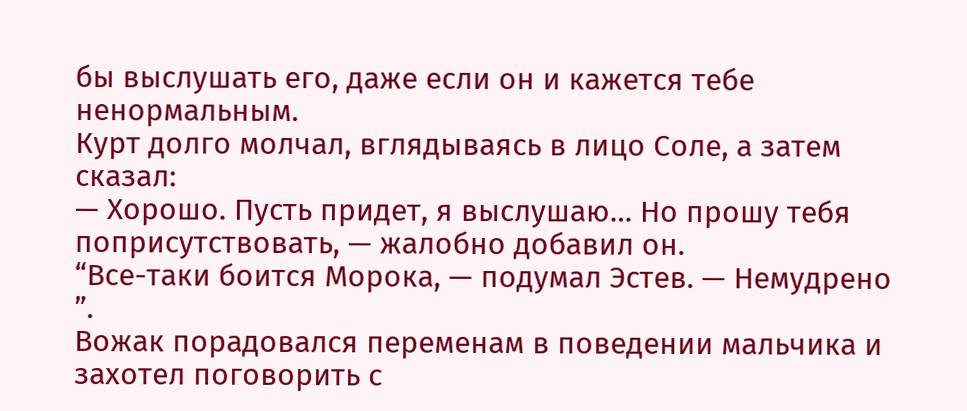бы выслушать его, даже если он и кажется тебе ненормальным.
Курт долго молчал, вглядываясь в лицо Соле, а затем сказал:
— Хорошо. Пусть придет, я выслушаю… Но прошу тебя поприсутствовать, — жалобно добавил он.
“Все-таки боится Морока, — подумал Эстев. — Немудрено ”.
Вожак порадовался переменам в поведении мальчика и захотел поговорить с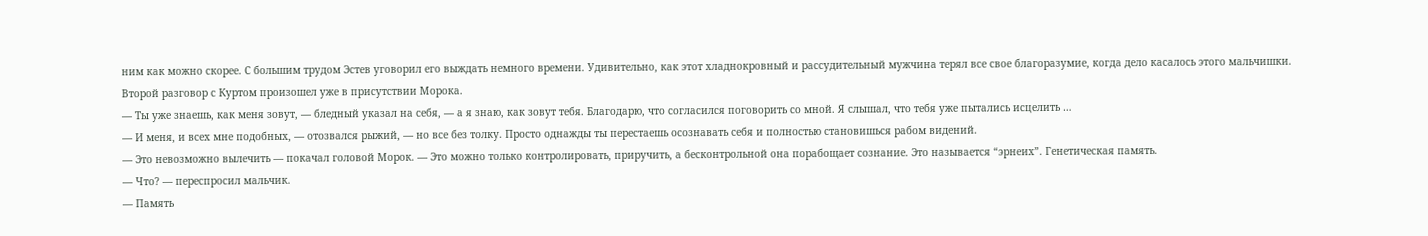ним как можно скорее. С большим трудом Эстев уговорил его выждать немного времени. Удивительно, как этот хладнокровный и рассудительный мужчина терял все свое благоразумие, когда дело касалось этого мальчишки.
Второй разговор с Куртом произошел уже в присутствии Морока.
— Ты уже знаешь, как меня зовут, — бледный указал на себя, — а я знаю, как зовут тебя. Благодарю, что согласился поговорить со мной. Я слышал, что тебя уже пытались исцелить …
— И меня, и всех мне подобных, — отозвался рыжий, — но все без толку. Просто однажды ты перестаешь осознавать себя и полностью становишься рабом видений.
— Это невозможно вылечить — покачал головой Морок. — Это можно только контролировать, приручить, а бесконтрольной она порабощает сознание. Это называется “эрнеих”. Генетическая память.
— Что? — переспросил мальчик.
— Память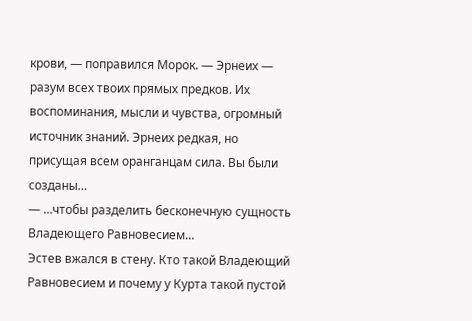крови, — поправился Морок. — Эрнеих — разум всех твоих прямых предков. Их воспоминания, мысли и чувства, огромный источник знаний. Эрнеих редкая, но присущая всем оранганцам сила. Вы были созданы…
— …чтобы разделить бесконечную сущность Владеющего Равновесием…
Эстев вжался в стену. Кто такой Владеющий Равновесием и почему у Курта такой пустой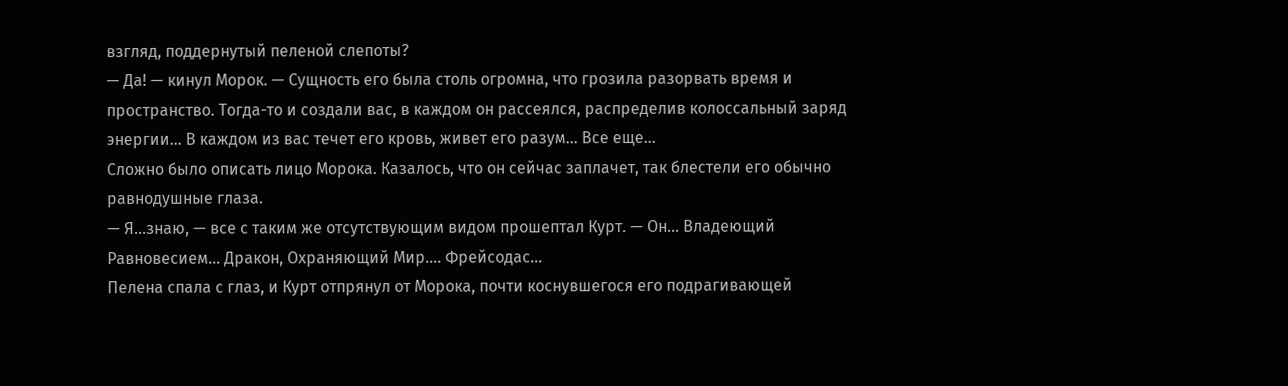взгляд, поддернутый пеленой слепоты?
— Да! — кинул Морок. — Сущность его была столь огромна, что грозила разорвать время и пространство. Тогда-то и создали вас, в каждом он рассеялся, распределив колоссальный заряд энергии… В каждом из вас течет его кровь, живет его разум… Все еще…
Сложно было описать лицо Морока. Казалось, что он сейчас заплачет, так блестели его обычно равнодушные глаза.
— Я…знаю, — все с таким же отсутствующим видом прошептал Курт. — Он… Владеющий Равновесием… Дракон, Охраняющий Мир…. Фрейсодас…
Пелена спала с глаз, и Курт отпрянул от Морока, почти коснувшегося его подрагивающей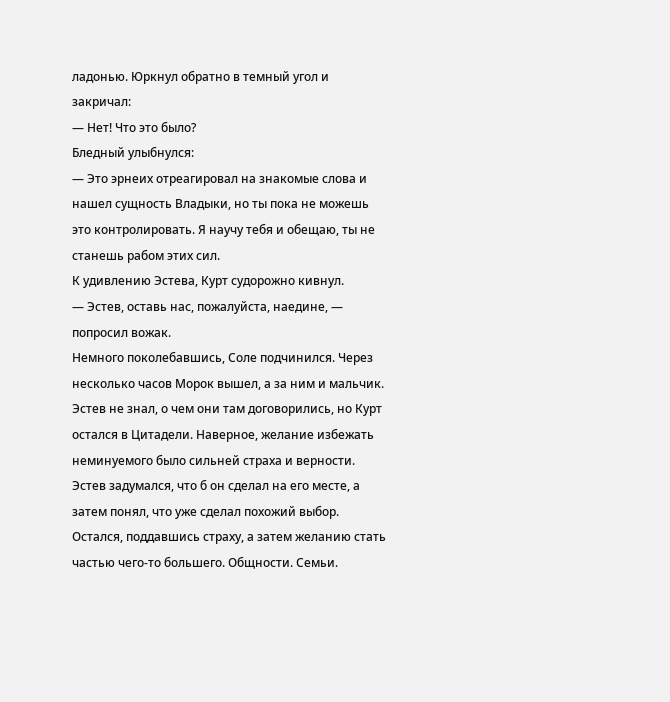ладонью. Юркнул обратно в темный угол и закричал:
— Нет! Что это было?
Бледный улыбнулся:
— Это эрнеих отреагировал на знакомые слова и нашел сущность Владыки, но ты пока не можешь это контролировать. Я научу тебя и обещаю, ты не станешь рабом этих сил.
К удивлению Эстева, Курт судорожно кивнул.
— Эстев, оставь нас, пожалуйста, наедине, — попросил вожак.
Немного поколебавшись, Соле подчинился. Через несколько часов Морок вышел, а за ним и мальчик. Эстев не знал, о чем они там договорились, но Курт остался в Цитадели. Наверное, желание избежать неминуемого было сильней страха и верности. Эстев задумался, что б он сделал на его месте, а затем понял, что уже сделал похожий выбор. Остался, поддавшись страху, а затем желанию стать частью чего-то большего. Общности. Семьи.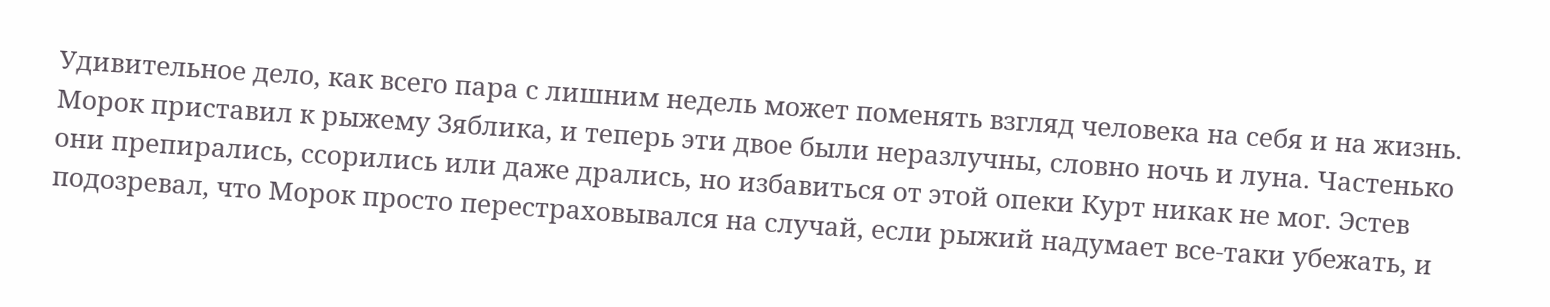Удивительное дело, как всего пара с лишним недель может поменять взгляд человека на себя и на жизнь.
Морок приставил к рыжему Зяблика, и теперь эти двое были неразлучны, словно ночь и луна. Частенько они препирались, ссорились или даже дрались, но избавиться от этой опеки Курт никак не мог. Эстев подозревал, что Морок просто перестраховывался на случай, если рыжий надумает все-таки убежать, и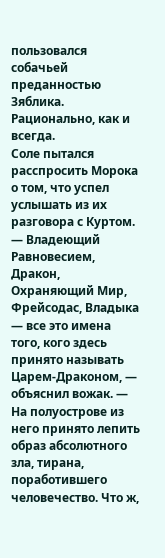пользовался собачьей преданностью Зяблика. Рационально, как и всегда.
Соле пытался расспросить Морока о том, что успел услышать из их разговора с Куртом.
— Владеющий Равновесием, Дракон, Охраняющий Мир, Фрейсодас, Владыка — все это имена того, кого здесь принято называть Царем-Драконом, — объяснил вожак. — На полуострове из него принято лепить образ абсолютного зла, тирана, поработившего человечество. Что ж,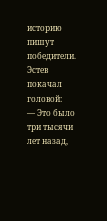историю пишут победители.
Эстев покачал головой:
— Это было три тысячи лет назад,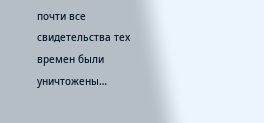почти все свидетельства тех времен были уничтожены…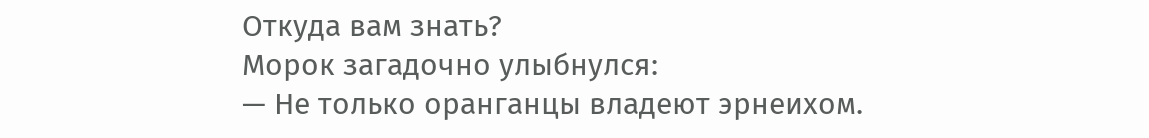Откуда вам знать?
Морок загадочно улыбнулся:
— Не только оранганцы владеют эрнеихом.